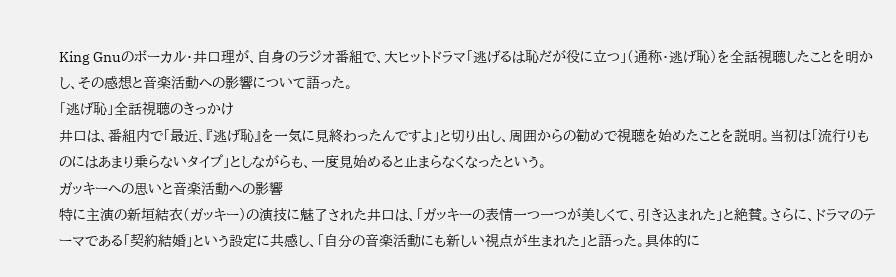King Gnuのボーカル・井口理が、自身のラジオ番組で、大ヒットドラマ「逃げるは恥だが役に立つ」(通称・逃げ恥)を全話視聴したことを明かし、その感想と音楽活動への影響について語った。
「逃げ恥」全話視聴のきっかけ
井口は、番組内で「最近、『逃げ恥』を一気に見終わったんですよ」と切り出し、周囲からの勧めで視聴を始めたことを説明。当初は「流行りものにはあまり乗らないタイプ」としながらも、一度見始めると止まらなくなったという。
ガッキーへの思いと音楽活動への影響
特に主演の新垣結衣(ガッキー)の演技に魅了された井口は、「ガッキーの表情一つ一つが美しくて、引き込まれた」と絶賛。さらに、ドラマのテーマである「契約結婚」という設定に共感し、「自分の音楽活動にも新しい視点が生まれた」と語った。具体的に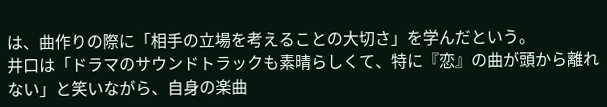は、曲作りの際に「相手の立場を考えることの大切さ」を学んだという。
井口は「ドラマのサウンドトラックも素晴らしくて、特に『恋』の曲が頭から離れない」と笑いながら、自身の楽曲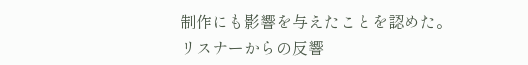制作にも影響を与えたことを認めた。
リスナーからの反響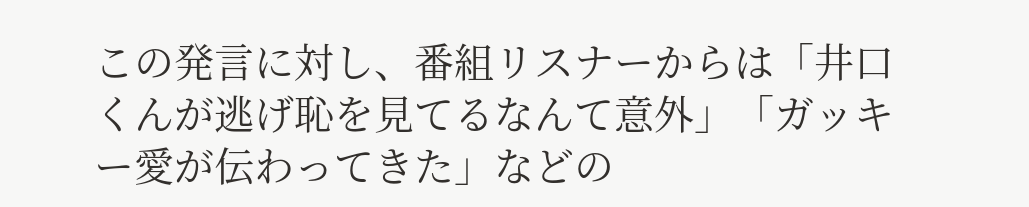この発言に対し、番組リスナーからは「井口くんが逃げ恥を見てるなんて意外」「ガッキー愛が伝わってきた」などの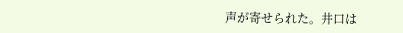声が寄せられた。井口は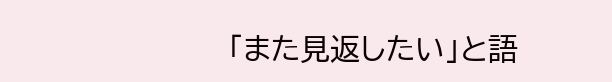「また見返したい」と語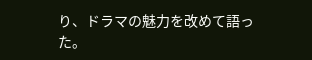り、ドラマの魅力を改めて語った。